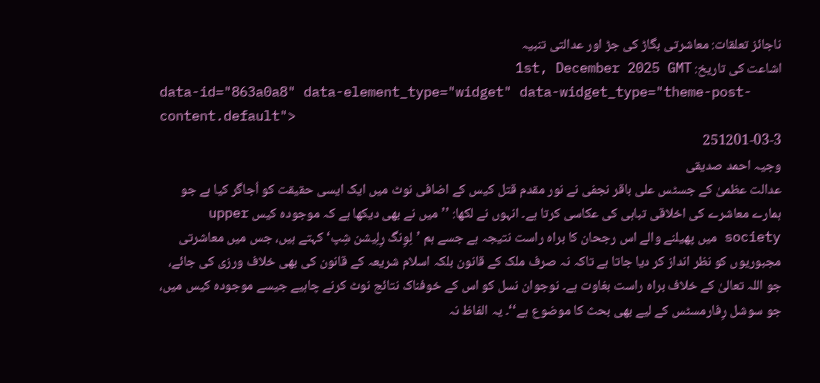ناجائز تعلقات: معاشرتی بگاڑ کی جڑ اور عدالتی تنبیہ
اشاعت کی تاریخ: 1st, December 2025 GMT
data-id="863a0a8" data-element_type="widget" data-widget_type="theme-post-content.default">
251201-03-3
وجیہ احمد صدیقی
عدالت عظمیٰ کے جسٹس علی باقر نجفی نے نور مقدم قتل کیس کے اضافی نوٹ میں ایک ایسی حقیقت کو اُجاگر کیا ہے جو ہمارے معاشرے کی اخلاقی تباہی کی عکاسی کرتا ہے۔ انہوں نے لکھا: ’’میں نے بھی دیکھا ہے کہ موجودہ کیس upper society میں پھیلنے والے اس رجحان کا براہ راست نتیجہ ہے جسے ہم ’لِوِنگ رِلِیشن شِپ‘ کہتے ہیں، جس میں معاشرتی مجبوریوں کو نظر انداز کر دیا جاتا ہے تاکہ نہ صرف ملک کے قانون بلکہ اسلام شریعہ کے قانون کی بھی خلاف ورزی کی جائے، جو اللہ تعالیٰ کے خلاف براہ راست بغاوت ہے۔ نوجوان نسل کو اس کے خوفناک نتائج نوٹ کرنے چاہیے جیسے موجودہ کیس میں، جو سوشل رِفارمسٹس کے لیے بھی بحث کا موضوع ہے‘‘۔ یہ الفاظ نہ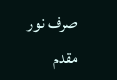صرف نور مقدم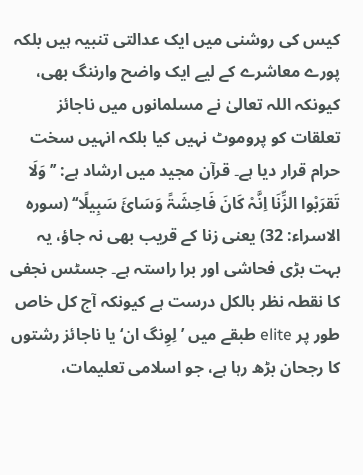کیس کی روشنی میں ایک عدالتی تنبیہ ہیں بلکہ پورے معاشرے کے لیے ایک واضح وارننگ بھی، کیونکہ اللہ تعالیٰ نے مسلمانوں میں ناجائز تعلقات کو پروموٹ نہیں کیا بلکہ انہیں سخت حرام قرار دیا ہے۔ قرآن مجید میں ارشاد ہے: ’’وَلَا تَقرَبْوا الزِّنَا اِنَّہْ کَانَ فَاحِشَۃً وَسَائَ سَبِیلًا‘‘ (سورہ الاسراء: 32) یعنی زنا کے قریب بھی نہ جاؤ، یہ بہت بڑی فحاشی اور برا راستہ ہے۔ جسٹس نجفی کا نقطہ نظر بالکل درست ہے کیونکہ آج کل خاص طور پر elite طبقے میں ’لِوِنگ ان‘ یا ناجائز رشتوں کا رجحان بڑھ رہا ہے، جو اسلامی تعلیمات،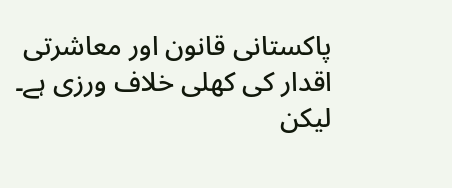پاکستانی قانون اور معاشرتی اقدار کی کھلی خلاف ورزی ہے۔
لیکن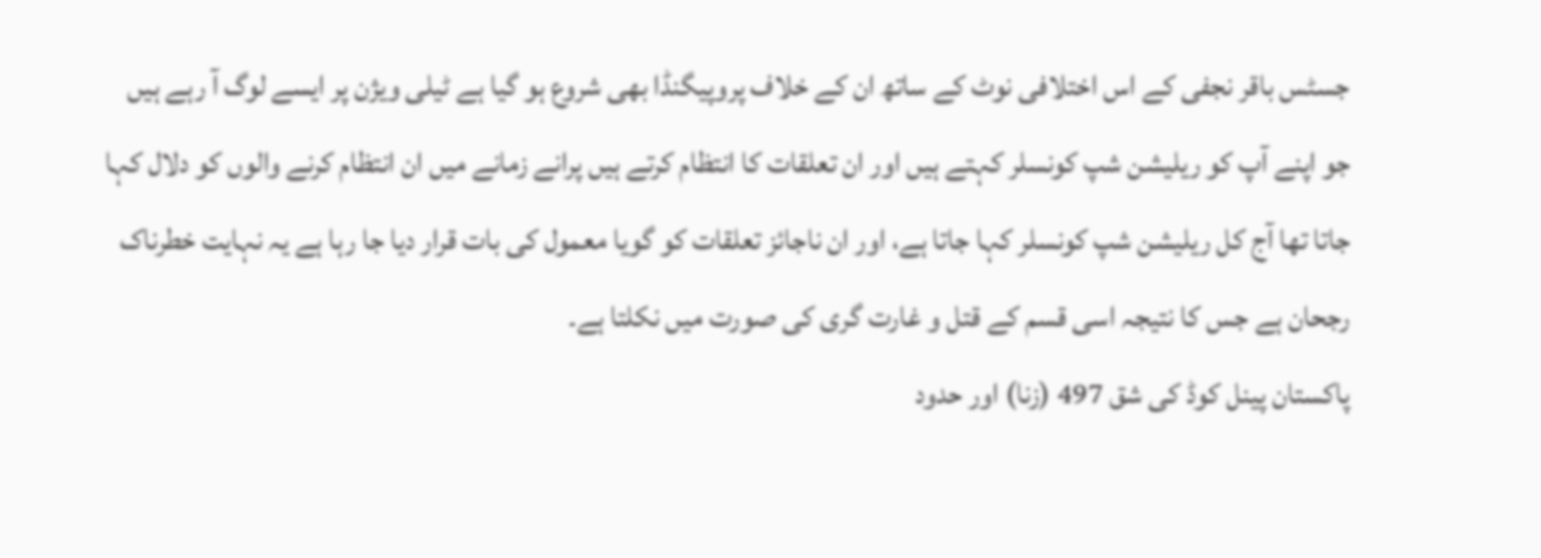جسٹس باقر نجفی کے اس اختلافی نوٹ کے ساتھ ان کے خلاف پروپیگنڈا بھی شروع ہو گیا ہے ٹیلی ویژن پر ایسے لوگ آ رہے ہیں جو اپنے آپ کو ریلیشن شپ کونسلر کہتے ہیں اور ان تعلقات کا انتظام کرتے ہیں پرانے زمانے میں ان انتظام کرنے والوں کو دلال کہا جاتا تھا آج کل ریلیشن شپ کونسلر کہا جاتا ہے، اور ان ناجائز تعلقات کو گویا معمول کی بات قرار دیا جا رہا ہے یہ نہایت خطرناک رجحان ہے جس کا نتیجہ اسی قسم کے قتل و غارت گری کی صورت میں نکلتا ہے۔
پاکستان پینل کوڈ کی شق 497 (زنا) اور حدود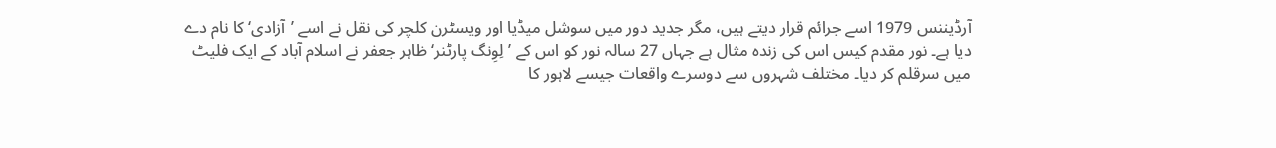آرڈیننس 1979 اسے جرائم قرار دیتے ہیں، مگر جدید دور میں سوشل میڈیا اور ویسٹرن کلچر کی نقل نے اسے ’آزادی‘ کا نام دے دیا ہے۔ نور مقدم کیس اس کی زندہ مثال ہے جہاں 27 سالہ نور کو اس کے ’لِوِنگ پارٹنر‘ ظاہر جعفر نے اسلام آباد کے ایک فلیٹ میں سرقلم کر دیا۔ مختلف شہروں سے دوسرے واقعات جیسے لاہور کا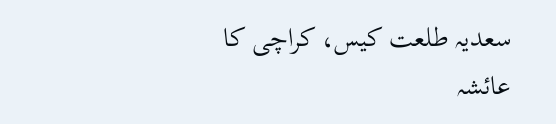سعدیہ طلعت کیس، کراچی کا عائشہ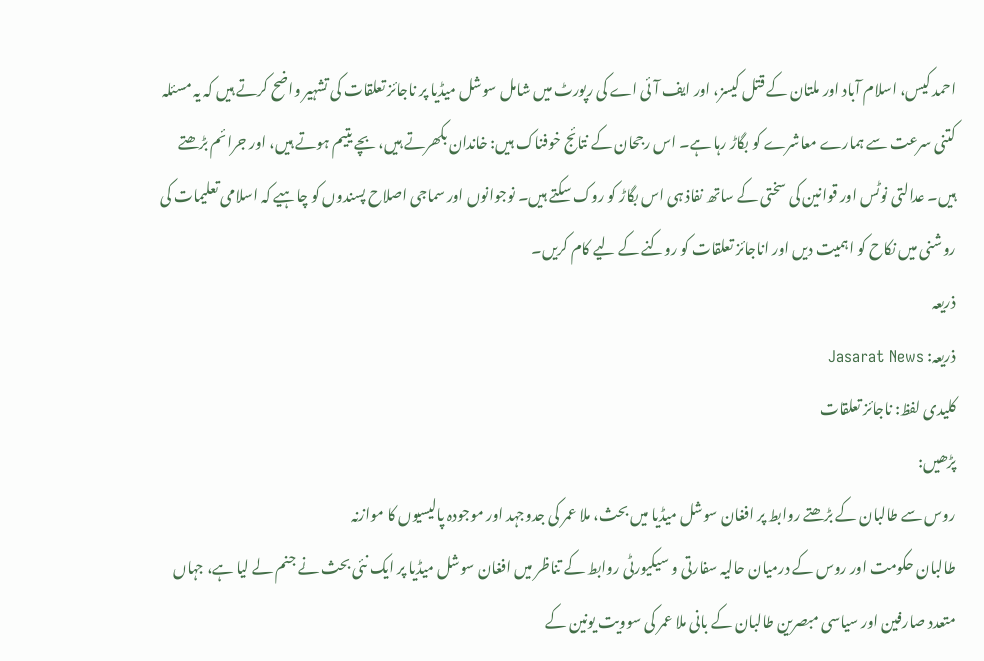احمد کیس، اسلام آباد اور ملتان کے قتل کیسز، اور ایف آئی اے کی رپورٹ میں شامل سوشل میڈیا پر ناجائز تعلقات کی تشہیر واضح کرتے ہیں کہ یہ مسئلہ کتنی سرعت سے ہمارے معاشرے کو بگاڑ رہا ہے۔ اس رجحان کے نتائج خوفناک ہیں: خاندان بکھرتے ہیں، بچے یتیم ہوتے ہیں، اور جرائم بڑھتے ہیں۔ عدالتی نوٹس اور قوانین کی سختی کے ساتھ نفاذ ہی اس بگاڑ کو روک سکتے ہیں۔ نوجوانوں اور سماجی اصلاح پسندوں کو چاہیے کہ اسلامی تعلیمات کی روشنی میں نکاح کو اہمیت دیں اور اناجائز تعلقات کو روکنے کے لیے کام کریں۔
ذریعہ
ذریعہ: Jasarat News
کلیدی لفظ: ناجائز تعلقات
پڑھیں:
روس سے طالبان کے بڑھتے روابط پر افغان سوشل میڈیا میں بحث، ملا عمر کی جدوجہد اور موجودہ پالیسیوں کا موازنہ
طالبان حکومت اور روس کے درمیان حالیہ سفارتی و سیکیورٹی روابط کے تناظر میں افغان سوشل میڈیا پر ایک نئی بحث نے جنم لے لیا ہے، جہاں متعدد صارفین اور سیاسی مبصرین طالبان کے بانی ملا عمر کی سوویت یونین کے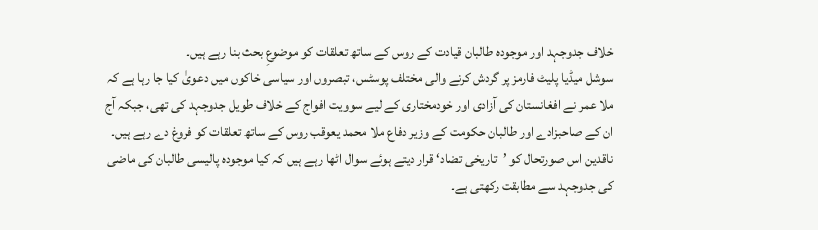خلاف جدوجہد اور موجودہ طالبان قیادت کے روس کے ساتھ تعلقات کو موضوعِ بحث بنا رہے ہیں۔
سوشل میڈیا پلیٹ فارمز پر گردش کرنے والی مختلف پوسٹس، تبصروں اور سیاسی خاکوں میں دعویٰ کیا جا رہا ہے کہ ملا عمر نے افغانستان کی آزادی اور خودمختاری کے لیے سوویت افواج کے خلاف طویل جدوجہد کی تھی، جبکہ آج ان کے صاحبزادے اور طالبان حکومت کے وزیر دفاع ملا محمد یعوقب روس کے ساتھ تعلقات کو فروغ دے رہے ہیں۔ ناقدین اس صورتحال کو ’تاریخی تضاد‘ قرار دیتے ہوئے سوال اٹھا رہے ہیں کہ کیا موجودہ پالیسی طالبان کی ماضی کی جدوجہد سے مطابقت رکھتی ہے۔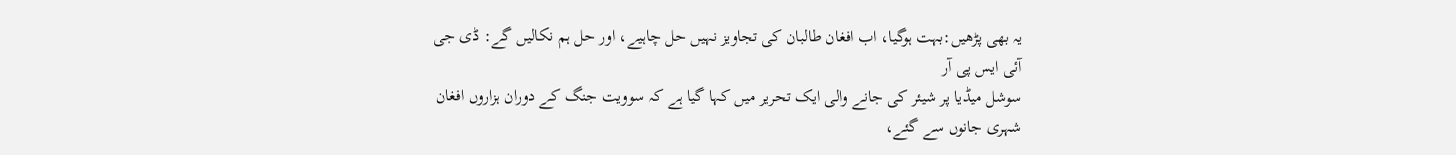یہ بھی پڑھیں:بہت ہوگیا، اب افغان طالبان کی تجاویز نہیں حل چاہیے، اور حل ہم نکالیں گے: ڈی جی آئی ایس پی آر
سوشل میڈیا پر شیئر کی جانے والی ایک تحریر میں کہا گیا ہے کہ سوویت جنگ کے دوران ہزاروں افغان شہری جانوں سے گئے،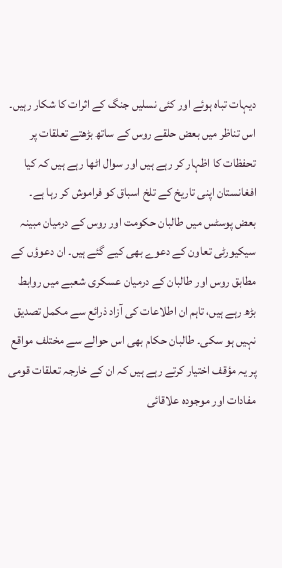دیہات تباہ ہوئے اور کئی نسلیں جنگ کے اثرات کا شکار رہیں۔ اس تناظر میں بعض حلقے روس کے ساتھ بڑھتے تعلقات پر تحفظات کا اظہار کر رہے ہیں اور سوال اٹھا رہے ہیں کہ کیا افغانستان اپنی تاریخ کے تلخ اسباق کو فراموش کر رہا ہے۔
بعض پوسٹس میں طالبان حکومت اور روس کے درمیان مبینہ سیکیورٹی تعاون کے دعوے بھی کیے گئے ہیں۔ ان دعوؤں کے مطابق روس اور طالبان کے درمیان عسکری شعبے میں روابط بڑھ رہے ہیں، تاہم ان اطلاعات کی آزاد ذرائع سے مکمل تصدیق نہیں ہو سکی۔ طالبان حکام بھی اس حوالے سے مختلف مواقع پر یہ مؤقف اختیار کرتے رہے ہیں کہ ان کے خارجہ تعلقات قومی مفادات اور موجودہ علاقائی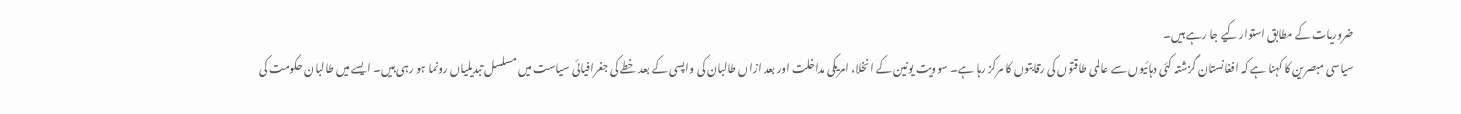ضروریات کے مطابق استوار کیے جا رہے ہیں۔
سیاسی مبصرین کا کہنا ہے کہ افغانستان گزشتہ کئی دہائیوں سے عالمی طاقتوں کی رقابتوں کا مرکز رہا ہے۔ سوویت یونین کے انخلا، امریکی مداخلت اور بعد ازاں طالبان کی واپسی کے بعد خطے کی جغرافیائی سیاست میں مسلسل تبدیلیاں رونما ہو رہی ہیں۔ ایسے میں طالبان حکومت کی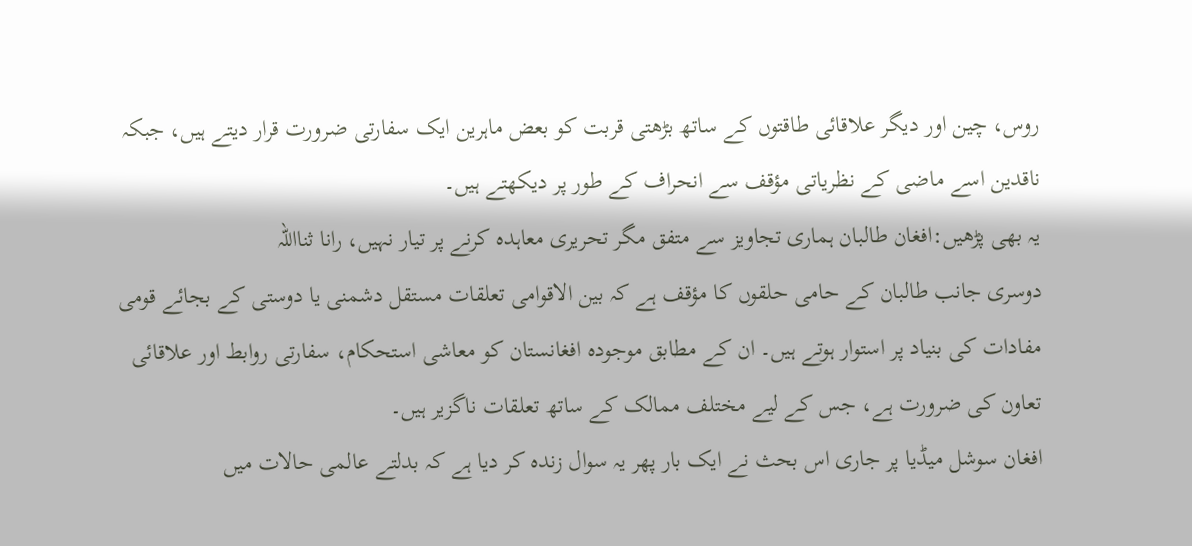روس، چین اور دیگر علاقائی طاقتوں کے ساتھ بڑھتی قربت کو بعض ماہرین ایک سفارتی ضرورت قرار دیتے ہیں، جبکہ ناقدین اسے ماضی کے نظریاتی مؤقف سے انحراف کے طور پر دیکھتے ہیں۔
یہ بھی پڑھیں:افغان طالبان ہماری تجاویز سے متفق مگر تحریری معاہدہ کرنے پر تیار نہیں، رانا ثنااللہ
دوسری جانب طالبان کے حامی حلقوں کا مؤقف ہے کہ بین الاقوامی تعلقات مستقل دشمنی یا دوستی کے بجائے قومی مفادات کی بنیاد پر استوار ہوتے ہیں۔ ان کے مطابق موجودہ افغانستان کو معاشی استحکام، سفارتی روابط اور علاقائی تعاون کی ضرورت ہے، جس کے لیے مختلف ممالک کے ساتھ تعلقات ناگزیر ہیں۔
افغان سوشل میڈیا پر جاری اس بحث نے ایک بار پھر یہ سوال زندہ کر دیا ہے کہ بدلتے عالمی حالات میں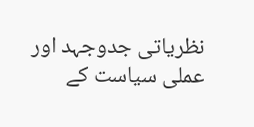نظریاتی جدوجہد اور عملی سیاست کے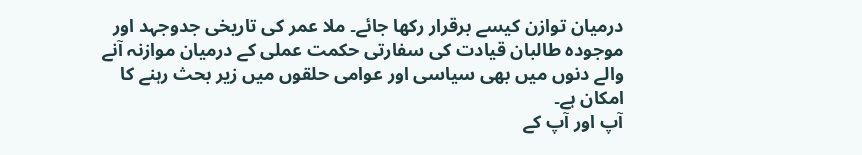درمیان توازن کیسے برقرار رکھا جائے۔ ملا عمر کی تاریخی جدوجہد اور موجودہ طالبان قیادت کی سفارتی حکمت عملی کے درمیان موازنہ آنے والے دنوں میں بھی سیاسی اور عوامی حلقوں میں زیر بحث رہنے کا امکان ہے۔
آپ اور آپ کے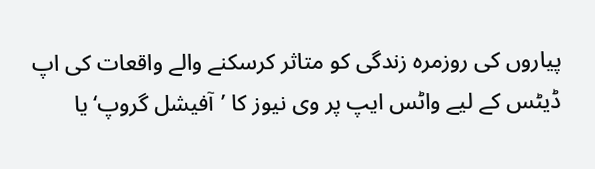پیاروں کی روزمرہ زندگی کو متاثر کرسکنے والے واقعات کی اپ ڈیٹس کے لیے واٹس ایپ پر وی نیوز کا ’آفیشل گروپ‘ یا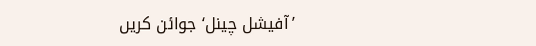’آفیشل چینل‘ جوائن کریں